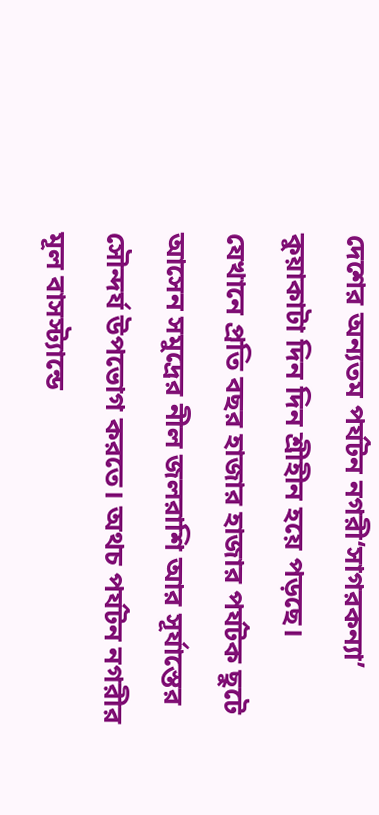দেশের অন্যতম পর্যটন নগরী‘সাগরকন্যা’ কুয়াকাটা দিন দিন শ্রীহীন হয়ে পড়ছে। যেখানে প্রতি বছর হাজার হাজার পর্যটক ছুটে আসেন সমুদ্রের নীল জলরাশি আর সূর্যাস্তের সৌন্দর্য উপভোগ করতে। অথচ পর্যটন নগরীর মূল বাসস্ট্যান্ডে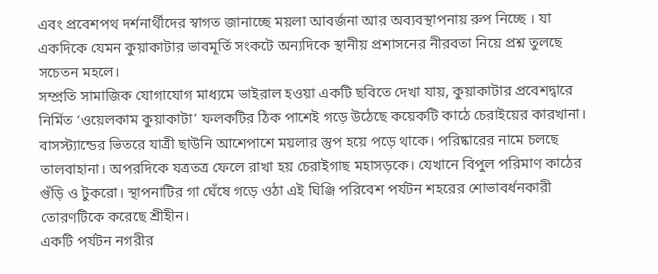এবং প্রবেশপথ দর্শনার্থীদের স্বাগত জানাচ্ছে ময়লা আবর্জনা আর অব্যবস্থাপনায় রুপ নিচ্ছে । যা একদিকে যেমন কুয়াকাটার ভাবমূর্তি সংকটে অন্যদিকে স্থানীয় প্রশাসনের নীরবতা নিয়ে প্রশ্ন তুলছে সচেতন মহলে।
সম্প্রতি সামাজিক যোগাযোগ মাধ্যমে ভাইরাল হওয়া একটি ছবিতে দেখা যায়, কুয়াকাটার প্রবেশদ্বারে নির্মিত ‘ওয়েলকাম কুয়াকাটা’ ফলকটির ঠিক পাশেই গড়ে উঠেছে কয়েকটি কাঠে চেরাইয়ের কারখানা। বাসস্ট্যান্ডের ভিতরে যাত্রী ছাউনি আশেপাশে ময়লার স্তুপ হয়ে পড়ে থাকে। পরিষ্কারের নামে চলছে তালবাহানা। অপরদিকে যত্রতত্র ফেলে রাখা হয় চেরাইগাছ মহাসড়কে। যেখানে বিপুল পরিমাণ কাঠের গুঁড়ি ও টুকরো। স্থাপনাটির গা ঘেঁষে গড়ে ওঠা এই ঘিঞ্জি পরিবেশ পর্যটন শহরের শোভাবর্ধনকারী তোরণটিকে করেছে শ্রীহীন।
একটি পর্যটন নগরীর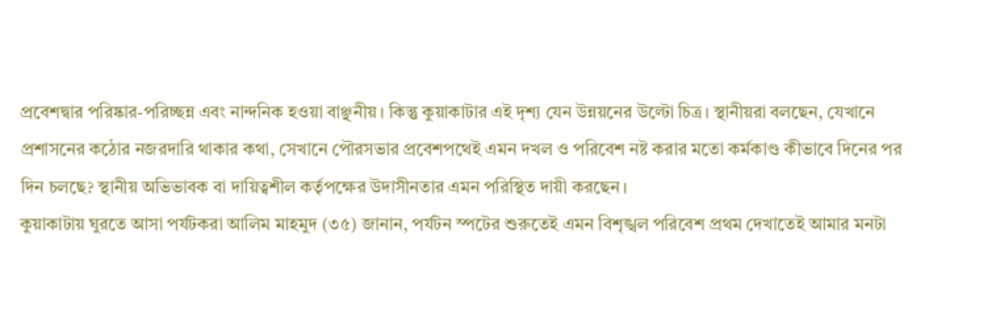প্রবেশদ্বার পরিষ্কার-পরিচ্ছন্ন এবং নান্দনিক হওয়া বাঞ্ছনীয়। কিন্তু কুয়াকাটার এই দৃশ্য যেন উন্নয়নের উল্টো চিত্র। স্থানীয়রা বলছেন, যেখানে প্রশাসনের কঠোর নজরদারি থাকার কথা, সেখানে পৌরসভার প্রবেশপথেই এমন দখল ও পরিবেশ নষ্ট করার মতো কর্মকাণ্ড কীভাবে দিনের পর দিন চলছে? স্থানীয় অভিভাবক বা দায়িত্বশীল কর্তৃপক্ষের উদাসীনতার এমন পরিস্থিত দায়ী করছেন।
কুয়াকাটায় ঘুরতে আসা পর্যটকরা আলিম মাহমুদ (৩৫) জানান, পর্যটন স্পটের শুরুতেই এমন বিশৃঙ্খল পরিবেশ প্রথম দেখাতেই আমার মনটা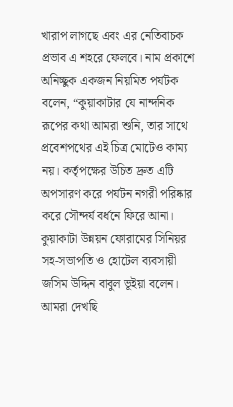খারাপ লাগছে এবং এর নেতিবাচক প্রভাব এ শহরে ফেলবে। নাম প্রকাশে অনিচ্ছুক একজন নিয়মিত পর্যটক বলেন, “কুয়াকাটার যে নান্দনিক রূপের কথা আমরা শুনি, তার সাথে প্রবেশপথের এই চিত্র মোটেও কাম্য নয়। কর্তৃপক্ষের উচিত দ্রুত এটি অপসারণ করে পর্যটন নগরী পরিষ্কার করে সৌন্দর্য বর্ধনে ফিরে আনা।
কুয়াকাটা উন্নয়ন ফোরামের সিনিয়র সহ-সভাপতি ও হোটেল ব্যবসায়ী জসিম উদ্দিন বাবুল ভূইয়া বলেন। আমরা দেখছি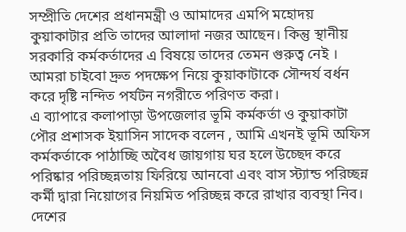সম্প্রীতি দেশের প্রধানমন্ত্রী ও আমাদের এমপি মহোদয় কুয়াকাটার প্রতি তাদের আলাদা নজর আছেন। কিন্তু স্থানীয় সরকারি কর্মকর্তাদের এ বিষয়ে তাদের তেমন গুরুত্ব নেই । আমরা চাইবো দ্রুত পদক্ষেপ নিয়ে কুয়াকাটাকে সৌন্দর্য বর্ধন করে দৃষ্টি নন্দিত পর্যটন নগরীতে পরিণত করা।
এ ব্যাপারে কলাপাড়া উপজেলার ভূমি কর্মকর্তা ও কুয়াকাটা পৌর প্রশাসক ইয়াসিন সাদেক বলেন , আমি এখনই ভূমি অফিস কর্মকর্তাকে পাঠাচ্ছি অবৈধ জায়গায় ঘর হলে উচ্ছেদ করে পরিষ্কার পরিচ্ছন্নতায় ফিরিয়ে আনবো এবং বাস স্ট্যান্ড পরিচ্ছন্ন কর্মী দ্বারা নিয়োগের নিয়মিত পরিচ্ছন্ন করে রাখার ব্যবস্থা নিব।
দেশের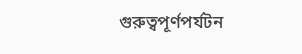গুরুত্বপূর্ণপর্যটন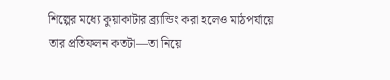শিল্পের মধ্যে কুয়াকাটার ব্র্যান্ডিং করা হলেও মাঠপর্যায়ে তার প্রতিফলন কতটা—তা নিয়ে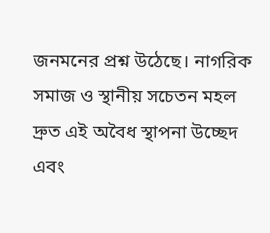জনমনের প্রশ্ন উঠেছে। নাগরিক সমাজ ও স্থানীয় সচেতন মহল দ্রুত এই অবৈধ স্থাপনা উচ্ছেদ এবং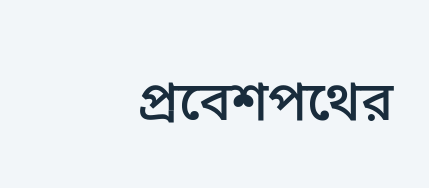প্রবেশপথের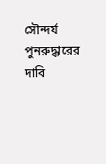সৌন্দর্য পুনরুদ্ধারের দাবি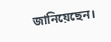জানিয়েছেন।